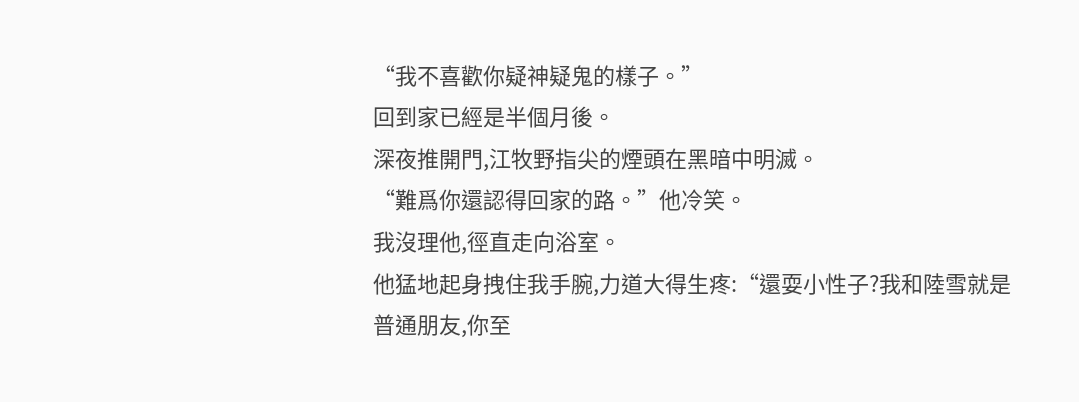“我不喜歡你疑神疑鬼的樣子。”
回到家已經是半個月後。
深夜推開門,江牧野指尖的煙頭在黑暗中明滅。
“難爲你還認得回家的路。”他冷笑。
我沒理他,徑直走向浴室。
他猛地起身拽住我手腕,力道大得生疼:“還耍小性子?我和陸雪就是普通朋友,你至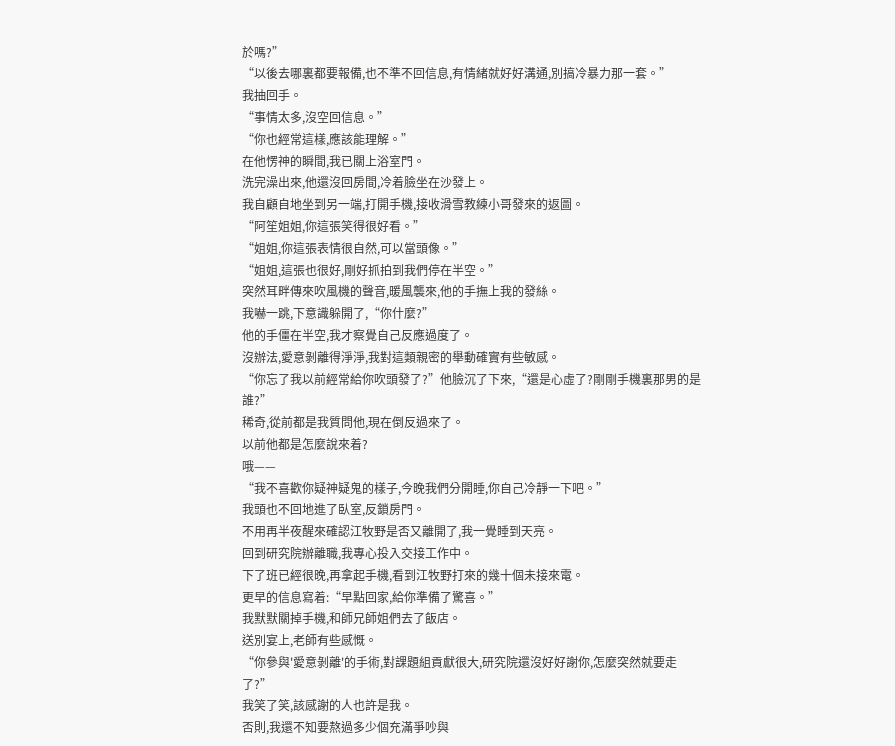於嗎?”
“以後去哪裏都要報備,也不準不回信息,有情緒就好好溝通,別搞冷暴力那一套。”
我抽回手。
“事情太多,沒空回信息。”
“你也經常這樣,應該能理解。”
在他愣神的瞬間,我已關上浴室門。
洗完澡出來,他還沒回房間,冷着臉坐在沙發上。
我自顧自地坐到另一端,打開手機,接收滑雪教練小哥發來的返圖。
“阿笙姐姐,你這張笑得很好看。”
“姐姐,你這張表情很自然,可以當頭像。”
“姐姐,這張也很好,剛好抓拍到我們停在半空。”
突然耳畔傳來吹風機的聲音,暖風襲來,他的手撫上我的發絲。
我嚇一跳,下意識躲開了,“你什麼?”
他的手僵在半空,我才察覺自己反應過度了。
沒辦法,愛意剝離得淨淨,我對這類親密的舉動確實有些敏感。
“你忘了我以前經常給你吹頭發了?”他臉沉了下來,“還是心虛了?剛剛手機裏那男的是誰?”
稀奇,從前都是我質問他,現在倒反過來了。
以前他都是怎麼說來着?
哦——
“我不喜歡你疑神疑鬼的樣子,今晚我們分開睡,你自己冷靜一下吧。”
我頭也不回地進了臥室,反鎖房門。
不用再半夜醒來確認江牧野是否又離開了,我一覺睡到天亮。
回到研究院辦離職,我專心投入交接工作中。
下了班已經很晚,再拿起手機,看到江牧野打來的幾十個未接來電。
更早的信息寫着:“早點回家,給你準備了驚喜。”
我默默關掉手機,和師兄師姐們去了飯店。
送別宴上,老師有些感慨。
“你參與'愛意剝離'的手術,對課題組貢獻很大,研究院還沒好好謝你,怎麼突然就要走了?”
我笑了笑,該感謝的人也許是我。
否則,我還不知要熬過多少個充滿爭吵與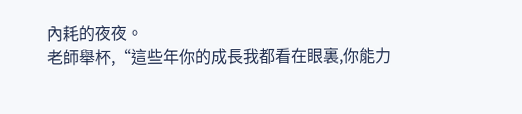內耗的夜夜。
老師舉杯,“這些年你的成長我都看在眼裏,你能力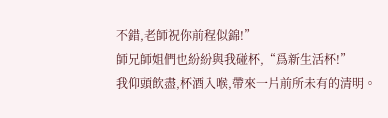不錯,老師祝你前程似錦!”
師兄師姐們也紛紛與我碰杯,“爲新生活杯!”
我仰頭飲盡,杯酒入喉,帶來一片前所未有的清明。